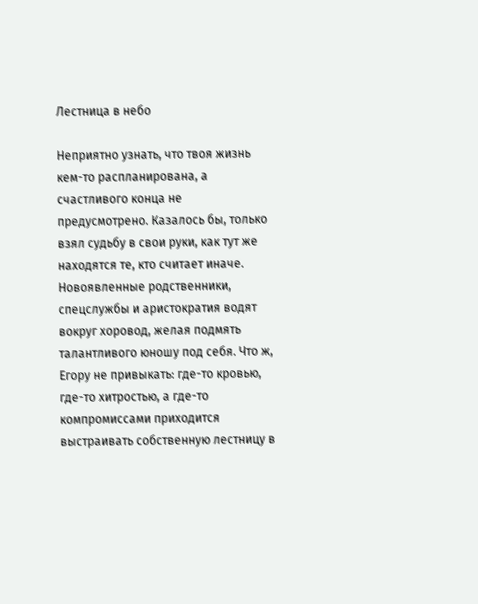Лестница в небо

Неприятно узнать, что твоя жизнь кем-то распланирована, а счастливого конца не предусмотрено. Казалось бы, только взял судьбу в свои руки, как тут же находятся те, кто считает иначе. Новоявленные родственники, спецслужбы и аристократия водят вокруг хоровод, желая подмять талантливого юношу под себя. Что ж, Егору не привыкать: где-то кровью, где-то хитростью, а где-то компромиссами приходится выстраивать собственную лестницу в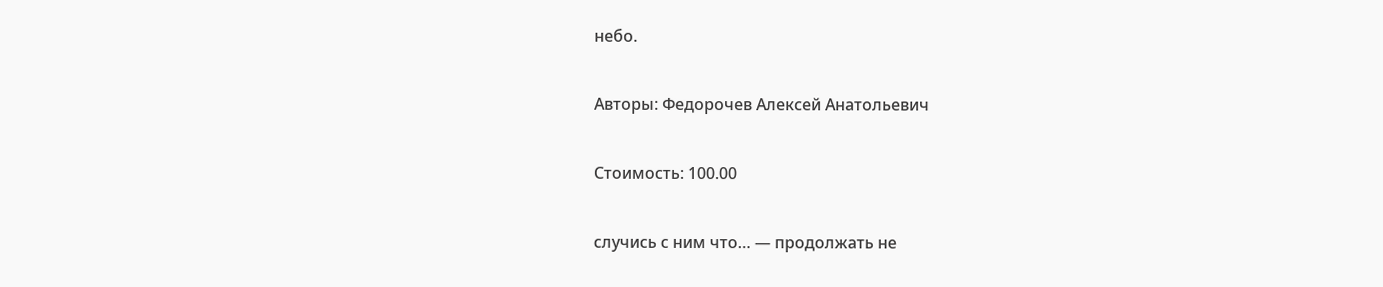небо.

Авторы: Федорочев Алексей Анатольевич

Стоимость: 100.00

случись с ним что… — продолжать не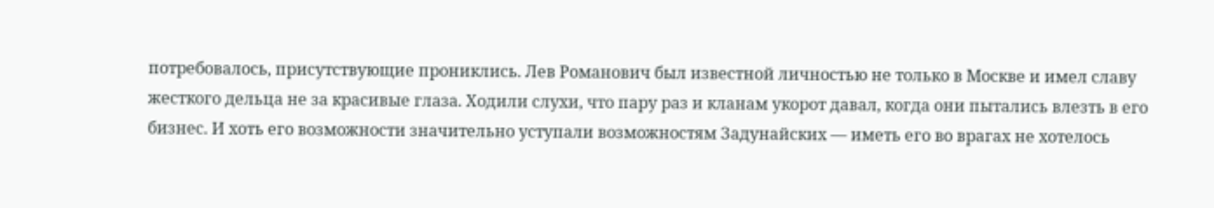потребовалось, присутствующие прониклись. Лев Романович был известной личностью не только в Москве и имел славу жесткого дельца не за красивые глаза. Ходили слухи, что пару раз и кланам укорот давал, когда они пытались влезть в его бизнес. И хоть его возможности значительно уступали возможностям Задунайских — иметь его во врагах не хотелось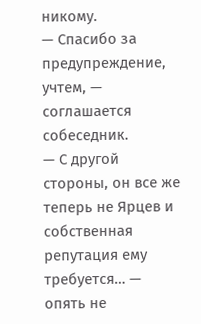никому.
— Спасибо за предупреждение, учтем, — соглашается собеседник.
— С другой стороны, он все же теперь не Ярцев и собственная репутация ему требуется… — опять не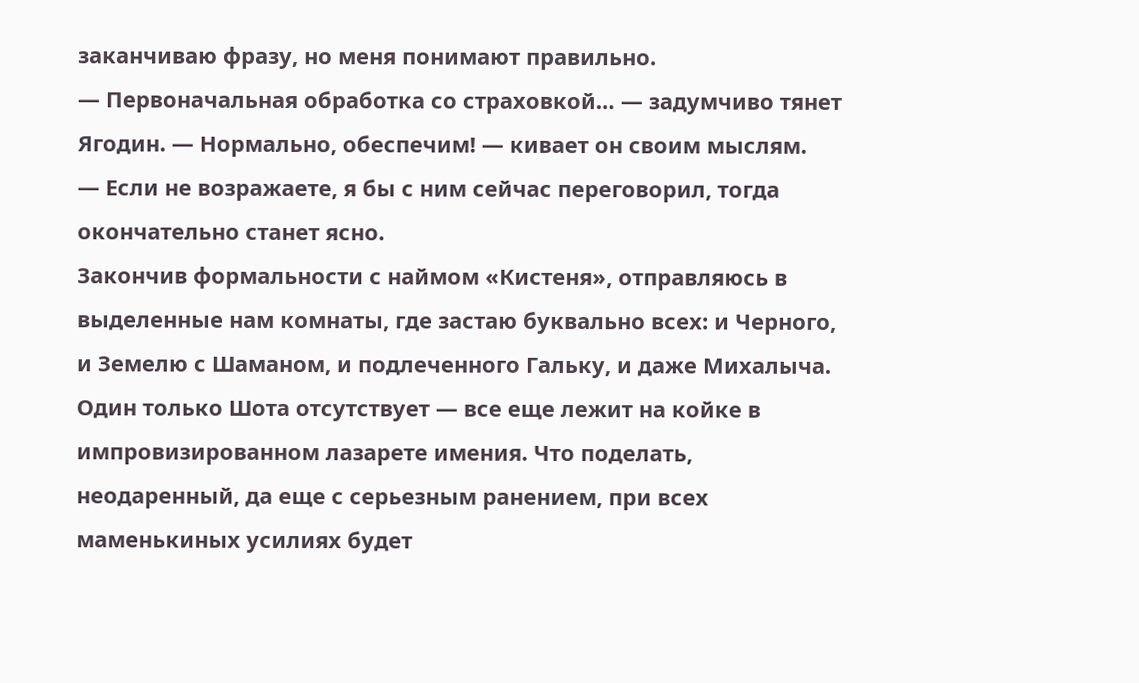заканчиваю фразу, но меня понимают правильно.
— Первоначальная обработка со страховкой… — задумчиво тянет Ягодин. — Нормально, обеспечим! — кивает он своим мыслям.
— Если не возражаете, я бы с ним сейчас переговорил, тогда окончательно станет ясно.
Закончив формальности с наймом «Кистеня», отправляюсь в выделенные нам комнаты, где застаю буквально всех: и Черного, и Земелю с Шаманом, и подлеченного Гальку, и даже Михалыча. Один только Шота отсутствует — все еще лежит на койке в импровизированном лазарете имения. Что поделать, неодаренный, да еще с серьезным ранением, при всех маменькиных усилиях будет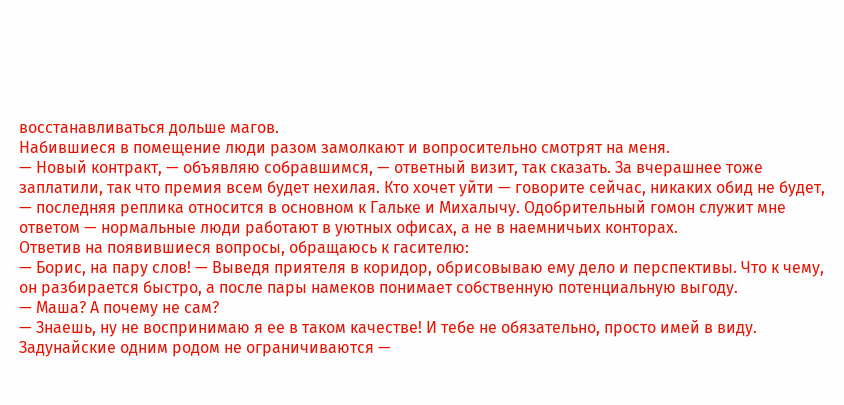восстанавливаться дольше магов.
Набившиеся в помещение люди разом замолкают и вопросительно смотрят на меня.
— Новый контракт, — объявляю собравшимся, — ответный визит, так сказать. За вчерашнее тоже заплатили, так что премия всем будет нехилая. Кто хочет уйти — говорите сейчас, никаких обид не будет, — последняя реплика относится в основном к Гальке и Михалычу. Одобрительный гомон служит мне ответом — нормальные люди работают в уютных офисах, а не в наемничьих конторах.
Ответив на появившиеся вопросы, обращаюсь к гасителю:
— Борис, на пару слов! — Выведя приятеля в коридор, обрисовываю ему дело и перспективы. Что к чему, он разбирается быстро, а после пары намеков понимает собственную потенциальную выгоду.
— Маша? А почему не сам?
— Знаешь, ну не воспринимаю я ее в таком качестве! И тебе не обязательно, просто имей в виду. Задунайские одним родом не ограничиваются —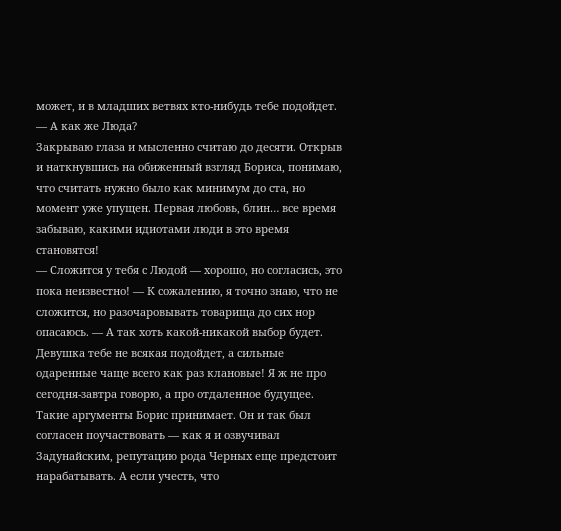может, и в младших ветвях кто-нибудь тебе подойдет.
— А как же Люда?
Закрываю глаза и мысленно считаю до десяти. Открыв и наткнувшись на обиженный взгляд Бориса, понимаю, что считать нужно было как минимум до ста, но момент уже упущен. Первая любовь, блин… все время забываю, какими идиотами люди в это время становятся!
— Сложится у тебя с Людой — хорошо, но согласись, это пока неизвестно! — К сожалению, я точно знаю, что не сложится, но разочаровывать товарища до сих нор опасаюсь. — А так хоть какой-никакой выбор будет. Девушка тебе не всякая подойдет, а сильные одаренные чаще всего как раз клановые! Я ж не про сегодня-завтра говорю, а про отдаленное будущее.
Такие аргументы Борис принимает. Он и так был согласен поучаствовать — как я и озвучивал Задунайским, репутацию рода Черных еще предстоит нарабатывать. А если учесть, что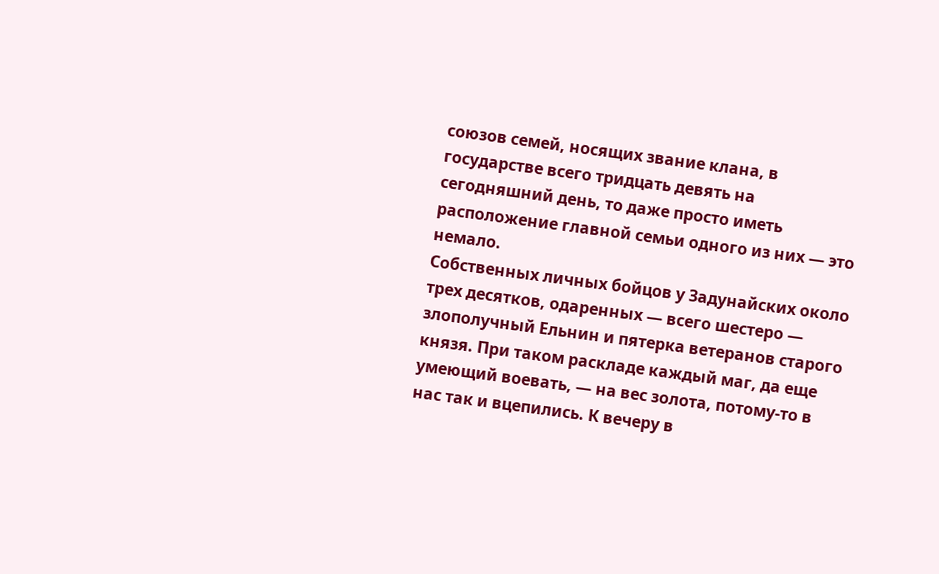союзов семей, носящих звание клана, в государстве всего тридцать девять на сегодняшний день, то даже просто иметь расположение главной семьи одного из них — это немало.
Собственных личных бойцов у Задунайских около трех десятков, одаренных — всего шестеро — злополучный Ельнин и пятерка ветеранов старого князя. При таком раскладе каждый маг, да еще умеющий воевать, — на вес золота, потому-то в нас так и вцепились. К вечеру в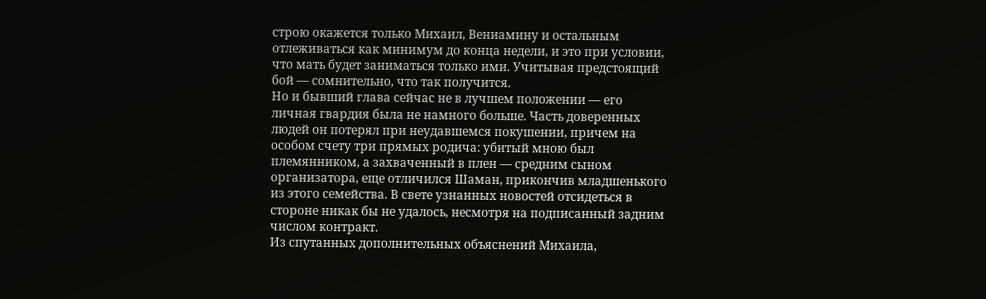строю окажется только Михаил, Вениамину и остальным отлеживаться как минимум до конца недели, и это при условии, что мать будет заниматься только ими. Учитывая предстоящий бой — сомнительно, что так получится.
Но и бывший глава сейчас не в лучшем положении — его личная гвардия была не намного больше. Часть доверенных людей он потерял при неудавшемся покушении, причем на особом счету три прямых родича: убитый мною был племянником, а захваченный в плен — средним сыном организатора, еще отличился Шаман, прикончив младшенького из этого семейства. В свете узнанных новостей отсидеться в стороне никак бы не удалось, несмотря на подписанный задним числом контракт.
Из спутанных дополнительных объяснений Михаила,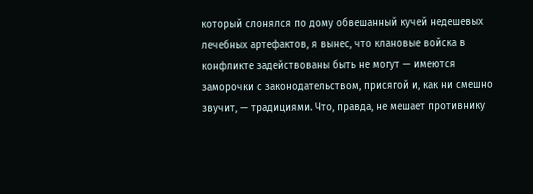который слонялся по дому обвешанный кучей недешевых лечебных артефактов, я вынес, что клановые войска в конфликте задействованы быть не могут — имеются заморочки с законодательством, присягой и, как ни смешно звучит, — традициями. Что, правда, не мешает противнику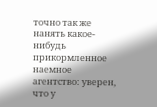точно так же нанять какое-нибудь прикормленное наемное агентство: уверен, что у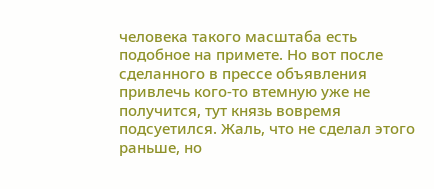человека такого масштаба есть подобное на примете. Но вот после сделанного в прессе объявления привлечь кого-то втемную уже не получится, тут князь вовремя подсуетился. Жаль, что не сделал этого раньше, но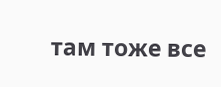там тоже все